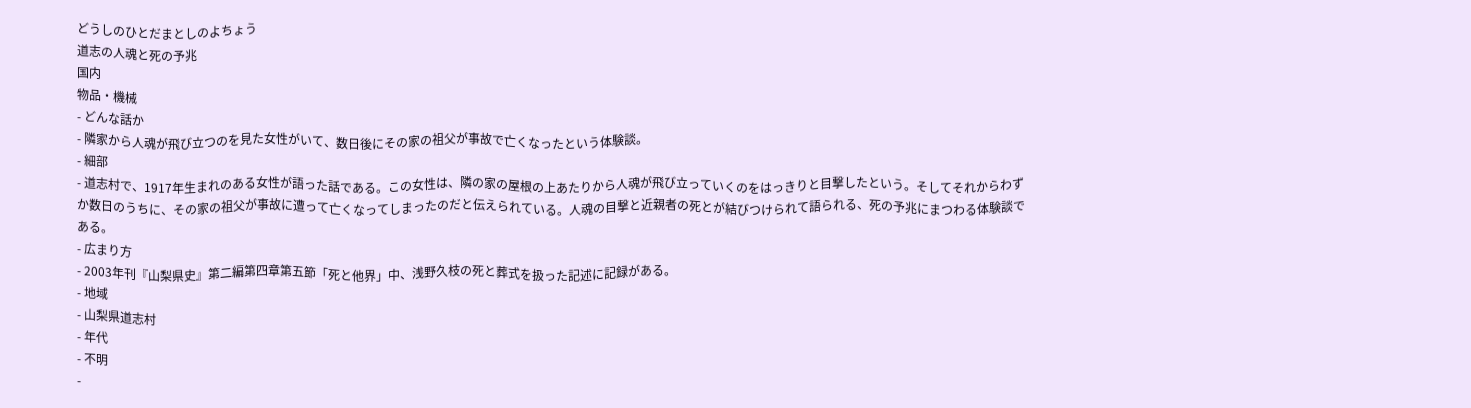どうしのひとだまとしのよちょう
道志の人魂と死の予兆
国内
物品・機械
- どんな話か
- 隣家から人魂が飛び立つのを見た女性がいて、数日後にその家の祖父が事故で亡くなったという体験談。
- 細部
- 道志村で、1917年生まれのある女性が語った話である。この女性は、隣の家の屋根の上あたりから人魂が飛び立っていくのをはっきりと目撃したという。そしてそれからわずか数日のうちに、その家の祖父が事故に遭って亡くなってしまったのだと伝えられている。人魂の目撃と近親者の死とが結びつけられて語られる、死の予兆にまつわる体験談である。
- 広まり方
- 2003年刊『山梨県史』第二編第四章第五節「死と他界」中、浅野久枝の死と葬式を扱った記述に記録がある。
- 地域
- 山梨県道志村
- 年代
- 不明
-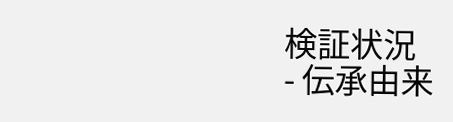検証状況
- 伝承由来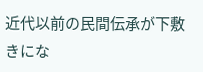近代以前の民間伝承が下敷きにな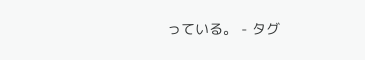っている。 - タグ